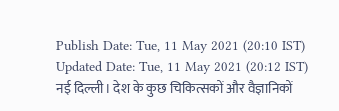Publish Date: Tue, 11 May 2021 (20:10 IST)
Updated Date: Tue, 11 May 2021 (20:12 IST)
नई दिल्ली। देश के कुछ चिकित्सकों और वैज्ञानिकों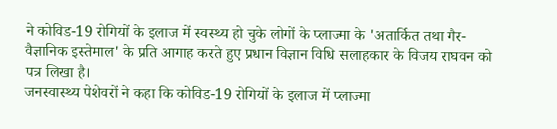ने कोविड-19 रोगियों के इलाज में स्वस्थ्य हो चुके लोगों के प्लाज्मा के 'अतार्कित तथा गैर-वैज्ञानिक इस्तेमाल' के प्रति आगाह करते हुए प्रधान विज्ञान विधि सलाहकार के विजय राघवन को पत्र लिखा है।
जनस्वास्थ्य पेशेवरों ने कहा कि कोविड-19 रोगियों के इलाज में प्लाज्मा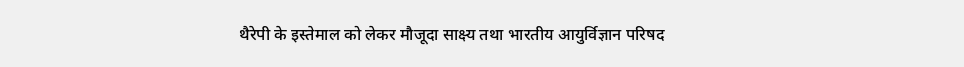थैरेपी के इस्तेमाल को लेकर मौजूदा साक्ष्य तथा भारतीय आयुर्विज्ञान परिषद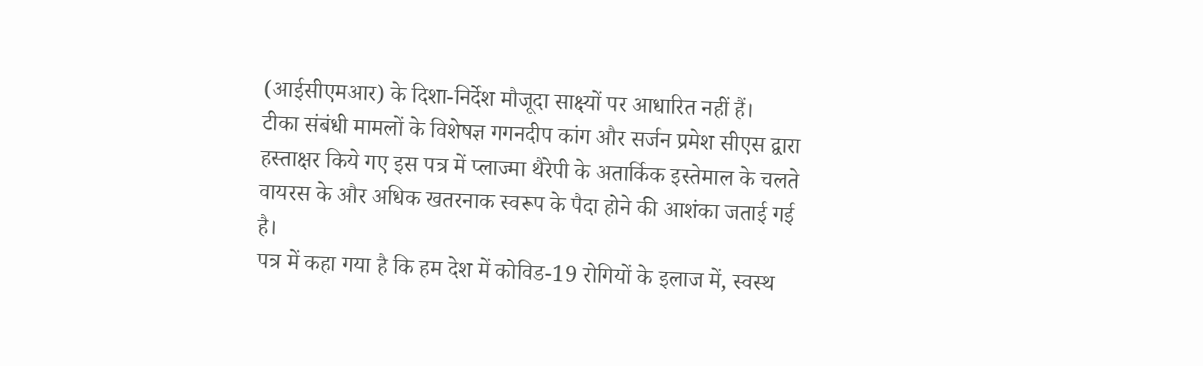(आईसीएमआर) के दिशा-निर्देश मौजूदा साक्ष्यों पर आधारित नहीं हैं।
टीका संबंधी मामलों के विशेषज्ञ गगनदीप कांग और सर्जन प्रमेश सीएस द्वारा हस्ताक्षर किये गए इस पत्र में प्लाज्मा थैरेपी के अतार्किक इस्तेमाल के चलते वायरस के और अधिक खतरनाक स्वरूप के पैदा होने की आशंका जताई गई है।
पत्र में कहा गया है कि हम देश में कोविड-19 रोगियों के इलाज में, स्वस्थ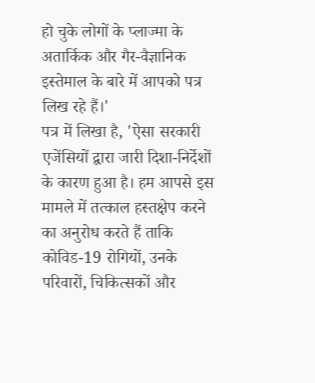हो चुके लोगों के प्लाज्मा के अतार्किक और गैर-वैज्ञानिक इस्तेमाल के बारे में आपको पत्र लिख रहे हैं।'
पत्र में लिखा है, 'ऐसा सरकारी एजेंसियों द्वारा जारी दिशा-निर्देशों के कारण हुआ है। हम आपसे इस मामले में तत्काल हस्तक्षेप करने का अनुरोध करते हैं ताकि कोविड-19 रोगियों, उनके परिवारों, चिकित्सकों और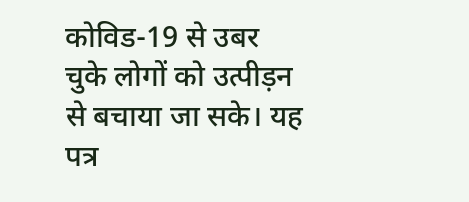कोविड-19 से उबर चुके लोगों को उत्पीड़न से बचाया जा सके। यह पत्र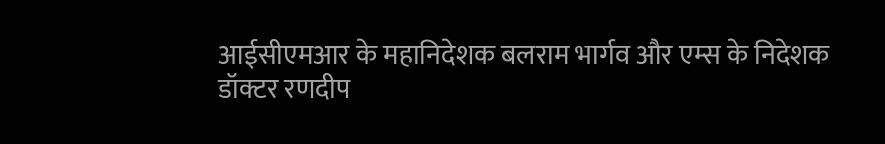आईसीएमआर के महानिदेशक बलराम भार्गव और एम्स के निदेशक डॉक्टर रणदीप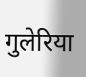गुलेरिया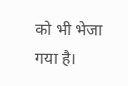को भी भेजा गया है।